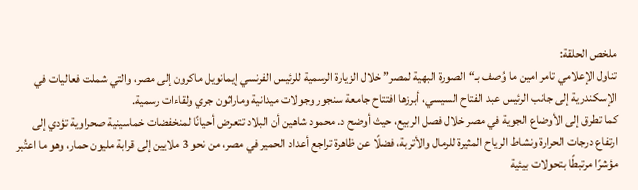ملخص الحلقة:
تناول الإعلامي تامر امين ما وُصف بـ“الصورة البهية لمصر” خلال الزيارة الرسمية للرئيس الفرنسي إيمانويل ماكرون إلى مصر، والتي شملت فعاليات في الإسكندرية إلى جانب الرئيس عبد الفتاح السيسي، أبرزها افتتاح جامعة سنجور وجولات ميدانية وماراثون جري ولقاءات رسمية.
كما تطرق إلى الأوضاع الجوية في مصر خلال فصل الربيع، حيث أوضح د. محمود شاهين أن البلاد تتعرض أحيانًا لمنخفضات خماسينية صحراوية تؤدي إلى ارتفاع درجات الحرارة ونشاط الرياح المثيرة للرمال والأتربة، فضلًا عن ظاهرة تراجع أعداد الحمير في مصر، من نحو 3 ملايين إلى قرابة مليون حمار، وهو ما اعتُبر مؤشرًا مرتبطًا بتحولات بيئية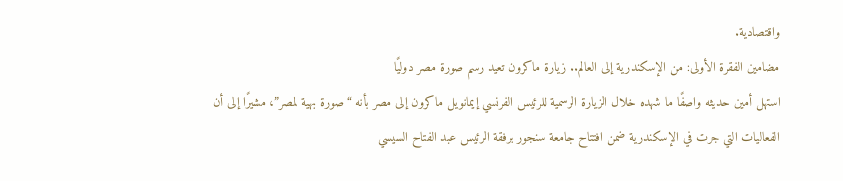واقتصادية.
مضامين الفقرة الأولى: من الإسكندرية إلى العالم.. زيارة ماكرون تعيد رسم صورة مصر دوليًا
استهل أمين حديثه واصفًا ما شهده خلال الزيارة الرسمية للرئيس الفرنسي إيمانويل ماكرون إلى مصر بأنه “صورة بهية لمصر”، مشيرًا إلى أن الفعاليات التي جرت في الإسكندرية ضمن افتتاح جامعة سنجور برفقة الرئيس عبد الفتاح السيسي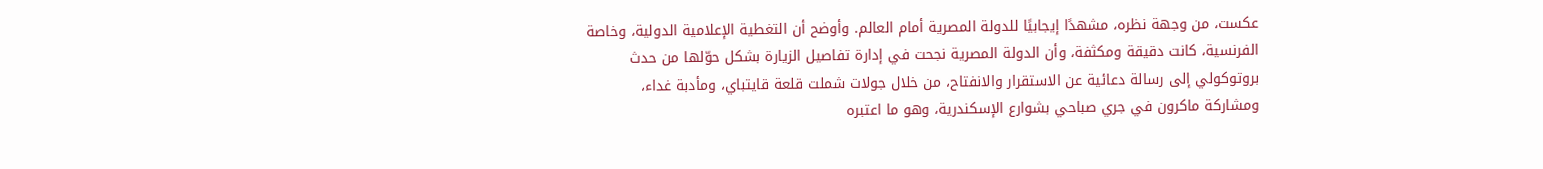عكست، من وجهة نظره، مشهدًا إيجابيًا للدولة المصرية أمام العالم. وأوضح أن التغطية الإعلامية الدولية، وخاصة الفرنسية، كانت دقيقة ومكثفة، وأن الدولة المصرية نجحت في إدارة تفاصيل الزيارة بشكل حوّلها من حدث بروتوكولي إلى رسالة دعائية عن الاستقرار والانفتاح، من خلال جولات شملت قلعة قايتباي، ومأدبة غداء، ومشاركة ماكرون في جري صباحي بشوارع الإسكندرية، وهو ما اعتبره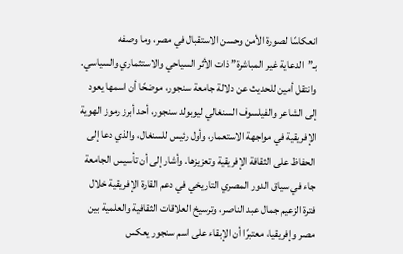انعكاسًا لصورة الأمن وحسن الاستقبال في مصر، وما وصفه بـ”الدعاية غير المباشرة” ذات الأثر السياحي والاستثماري والسياسي.
وانتقل أمين للحديث عن دلالة جامعة سنجور، موضحًا أن اسمها يعود إلى الشاعر والفيلسوف السنغالي ليوبولد سنجور، أحد أبرز رموز الهوية الإفريقية في مواجهة الاستعمار، وأول رئيس للسنغال، والذي دعا إلى الحفاظ على الثقافة الإفريقية وتعزيزها. وأشار إلى أن تأسيس الجامعة جاء في سياق الدور المصري التاريخي في دعم القارة الإفريقية خلال فترة الزعيم جمال عبد الناصر، وترسيخ العلاقات الثقافية والعلمية بين مصر وإفريقيا، معتبرًا أن الإبقاء على اسم سنجور يعكس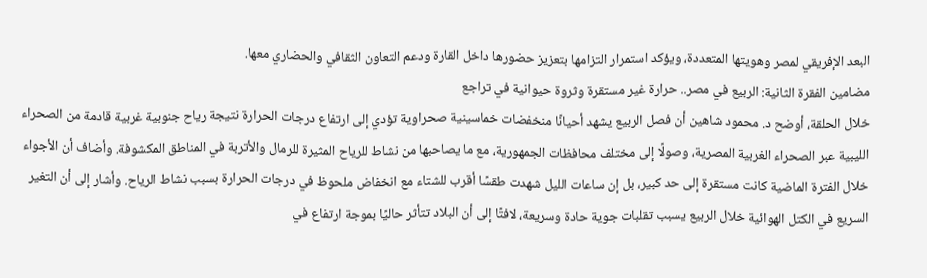البعد الإفريقي لمصر وهويتها المتعددة، ويؤكد استمرار التزامها بتعزيز حضورها داخل القارة ودعم التعاون الثقافي والحضاري معها.
مضامين الفقرة الثانية: الربيع في مصر.. حرارة غير مستقرة وثروة حيوانية في تراجع
خلال الحلقة، أوضح د. محمود شاهين أن فصل الربيع يشهد أحيانًا منخفضات خماسينية صحراوية تؤدي إلى ارتفاع درجات الحرارة نتيجة رياح جنوبية غربية قادمة من الصحراء الليبية عبر الصحراء الغربية المصرية، وصولًا إلى مختلف محافظات الجمهورية، مع ما يصاحبها من نشاط للرياح المثيرة للرمال والأتربة في المناطق المكشوفة. وأضاف أن الأجواء خلال الفترة الماضية كانت مستقرة إلى حد كبير، بل إن ساعات الليل شهدت طقسًا أقرب للشتاء مع انخفاض ملحوظ في درجات الحرارة بسبب نشاط الرياح. وأشار إلى أن التغير السريع في الكتل الهوائية خلال الربيع يسبب تقلبات جوية حادة وسريعة، لافتًا إلى أن البلاد تتأثر حاليًا بموجة ارتفاع في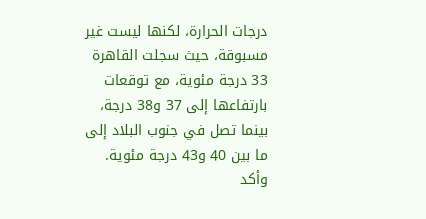درجات الحرارة، لكنها ليست غير مسبوقة، حيث سجلت القاهرة 33 درجة مئوية، مع توقعات بارتفاعها إلى 37 و38 درجة، بينما تصل في جنوب البلاد إلى ما بين 40 و43 درجة مئوية. وأكد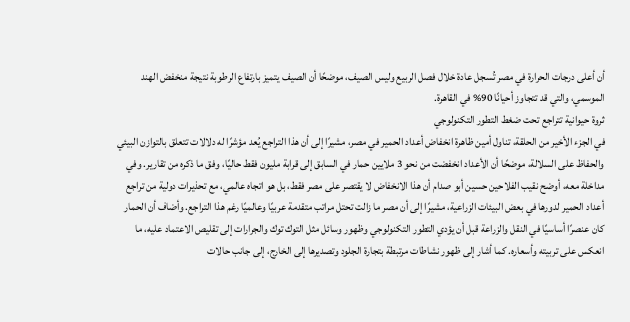أن أعلى درجات الحرارة في مصر تُسجل عادة خلال فصل الربيع وليس الصيف، موضحًا أن الصيف يتميز بارتفاع الرطوبة نتيجة منخفض الهند الموسمي، والتي قد تتجاوز أحيانًا 90% في القاهرة.
ثروة حيوانية تتراجع تحت ضغط التطور التكنولوجي
في الجزء الأخير من الحلقة، تناول أمين ظاهرة انخفاض أعداد الحمير في مصر، مشيرًا إلى أن هذا التراجع يُعد مؤشرًا له دلالات تتعلق بالتوازن البيئي والحفاظ على السلالة، موضحًا أن الأعداد انخفضت من نحو 3 ملايين حمار في السابق إلى قرابة مليون فقط حاليًا، وفق ما ذكره من تقارير. وفي مداخلة معه، أوضح نقيب الفلاحين حسين أبو صدام أن هذا الانخفاض لا يقتصر على مصر فقط، بل هو اتجاه عالمي، مع تحذيرات دولية من تراجع أعداد الحمير لدورها في بعض البيئات الزراعية، مشيرًا إلى أن مصر ما زالت تحتل مراتب متقدمة عربيًا وعالميًا رغم هذا التراجع. وأضاف أن الحمار كان عنصرًا أساسيًا في النقل والزراعة قبل أن يؤدي التطور التكنولوجي وظهور وسائل مثل التوك توك والجرارات إلى تقليص الاعتماد عليه، ما انعكس على تربيته وأسعاره. كما أشار إلى ظهور نشاطات مرتبطة بتجارة الجلود وتصديرها إلى الخارج، إلى جانب حالات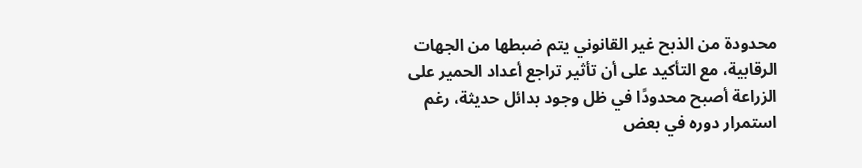محدودة من الذبح غير القانوني يتم ضبطها من الجهات الرقابية، مع التأكيد على أن تأثير تراجع أعداد الحمير على الزراعة أصبح محدودًا في ظل وجود بدائل حديثة، رغم استمرار دوره في بعض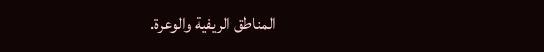المناطق الريفية والوعرة.